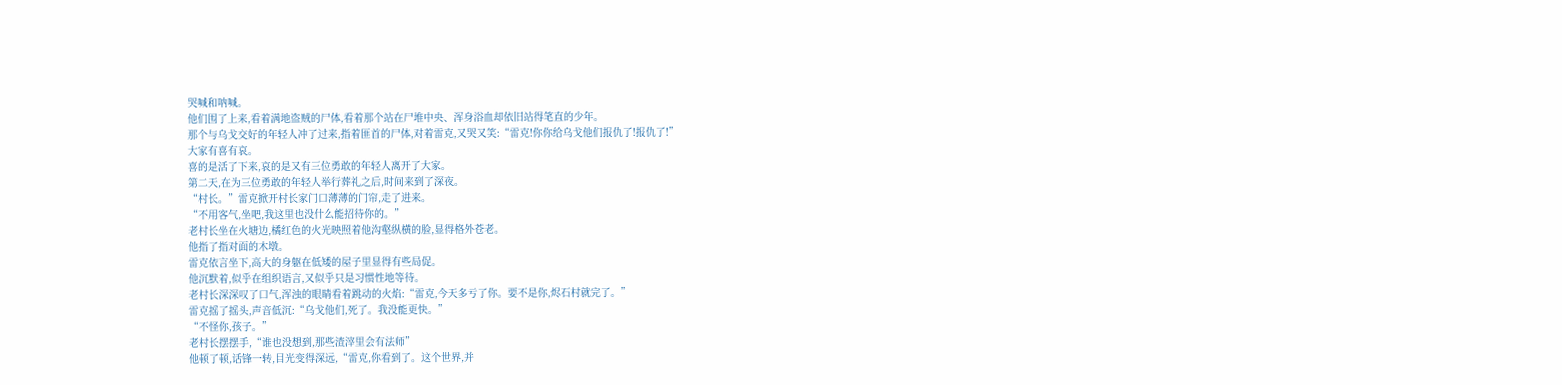哭喊和呐喊。
他们围了上来,看着满地盗贼的尸体,看着那个站在尸堆中央、浑身浴血却依旧站得笔直的少年。
那个与乌戈交好的年轻人冲了过来,指着匪首的尸体,对着雷克,又哭又笑:“雷克!你你给乌戈他们报仇了!报仇了!”
大家有喜有哀。
喜的是活了下来,哀的是又有三位勇敢的年轻人离开了大家。
第二天,在为三位勇敢的年轻人举行葬礼之后,时间来到了深夜。
“村长。”雷克掀开村长家门口薄薄的门帘,走了进来。
“不用客气,坐吧,我这里也没什么能招待你的。”
老村长坐在火塘边,橘红色的火光映照着他沟壑纵横的脸,显得格外苍老。
他指了指对面的木墩。
雷克依言坐下,高大的身躯在低矮的屋子里显得有些局促。
他沉默着,似乎在组织语言,又似乎只是习惯性地等待。
老村长深深叹了口气,浑浊的眼睛看着跳动的火焰:“雷克,今天多亏了你。要不是你,烬石村就完了。”
雷克摇了摇头,声音低沉:“乌戈他们,死了。我没能更快。”
“不怪你,孩子。”
老村长摆摆手,“谁也没想到,那些渣滓里会有法师”
他顿了顿,话锋一转,目光变得深远,“雷克,你看到了。这个世界,并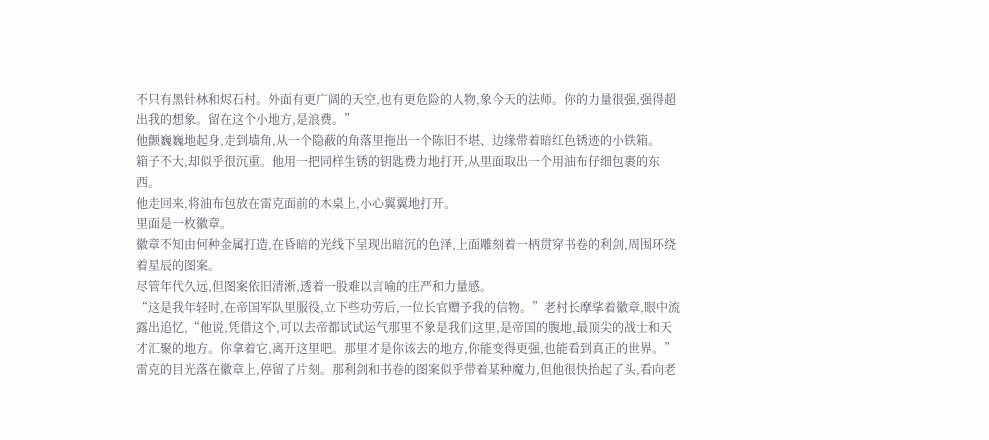不只有黑针林和烬石村。外面有更广阔的天空,也有更危险的人物,象今天的法师。你的力量很强,强得超出我的想象。留在这个小地方,是浪费。”
他颤巍巍地起身,走到墙角,从一个隐蔽的角落里拖出一个陈旧不堪、边缘带着暗红色锈迹的小铁箱。
箱子不大,却似乎很沉重。他用一把同样生锈的钥匙费力地打开,从里面取出一个用油布仔细包裹的东西。
他走回来,将油布包放在雷克面前的木桌上,小心翼翼地打开。
里面是一枚徽章。
徽章不知由何种金属打造,在昏暗的光线下呈现出暗沉的色泽,上面雕刻着一柄贯穿书卷的利剑,周围环绕着星辰的图案。
尽管年代久远,但图案依旧清淅,透着一股难以言喻的庄严和力量感。
“这是我年轻时,在帝国军队里服役,立下些功劳后,一位长官赠予我的信物。”老村长摩挲着徽章,眼中流露出追忆,“他说,凭借这个,可以去帝都试试运气那里不象是我们这里,是帝国的腹地,最顶尖的战士和天才汇聚的地方。你拿着它,离开这里吧。那里才是你该去的地方,你能变得更强,也能看到真正的世界。”
雷克的目光落在徽章上,停留了片刻。那利剑和书卷的图案似乎带着某种魔力,但他很快抬起了头,看向老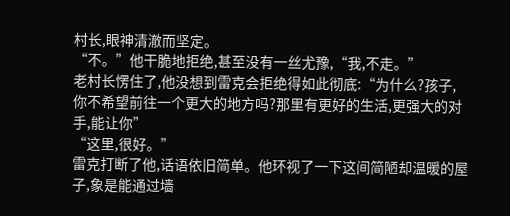村长,眼神清澈而坚定。
“不。”他干脆地拒绝,甚至没有一丝尤豫,“我,不走。”
老村长愣住了,他没想到雷克会拒绝得如此彻底:“为什么?孩子,你不希望前往一个更大的地方吗?那里有更好的生活,更强大的对手,能让你”
“这里,很好。”
雷克打断了他,话语依旧简单。他环视了一下这间简陋却温暖的屋子,象是能通过墙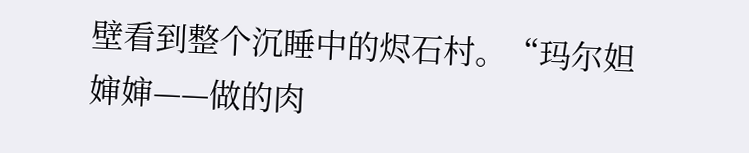壁看到整个沉睡中的烬石村。“玛尔妲婶婶——做的肉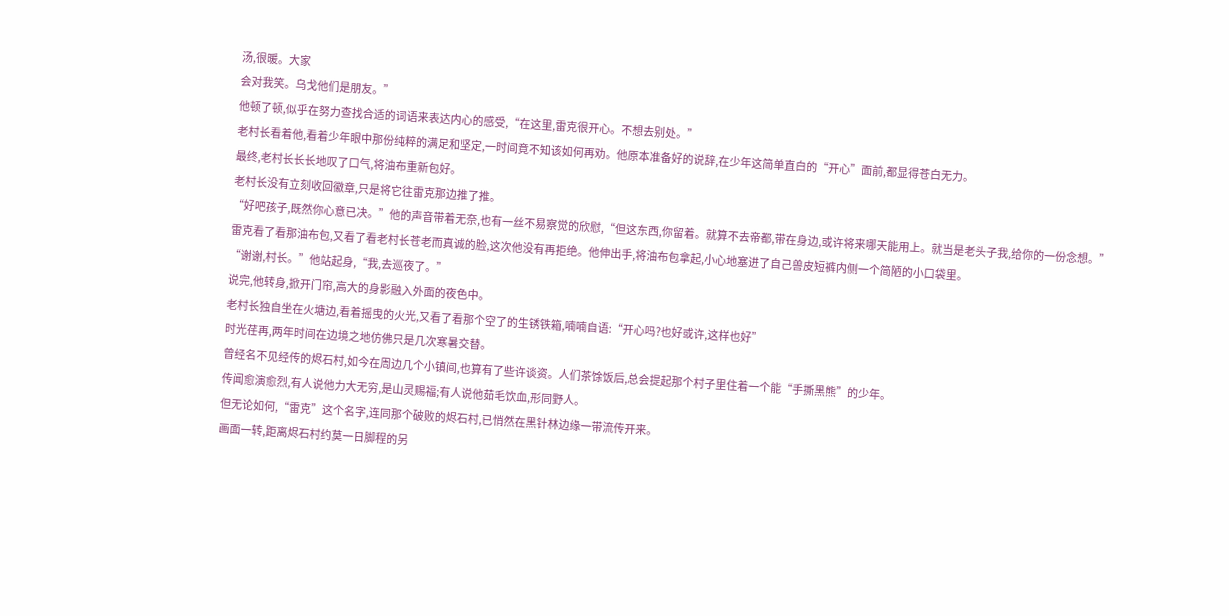汤,很暖。大家
会对我笑。乌戈他们是朋友。”
他顿了顿,似乎在努力查找合适的词语来表达内心的感受,“在这里,雷克很开心。不想去别处。”
老村长看着他,看着少年眼中那份纯粹的满足和坚定,一时间竟不知该如何再劝。他原本准备好的说辞,在少年这简单直白的“开心”面前,都显得苍白无力。
最终,老村长长长地叹了口气,将油布重新包好。
老村长没有立刻收回徽章,只是将它往雷克那边推了推。
“好吧孩子,既然你心意已决。”他的声音带着无奈,也有一丝不易察觉的欣慰,“但这东西,你留着。就算不去帝都,带在身边,或许将来哪天能用上。就当是老头子我,给你的一份念想。”
雷克看了看那油布包,又看了看老村长苍老而真诚的脸,这次他没有再拒绝。他伸出手,将油布包拿起,小心地塞进了自己兽皮短裤内侧一个简陋的小口袋里。
“谢谢,村长。”他站起身,“我,去巡夜了。”
说完,他转身,掀开门帘,高大的身影融入外面的夜色中。
老村长独自坐在火塘边,看着摇曳的火光,又看了看那个空了的生锈铁箱,喃喃自语:“开心吗?也好或许,这样也好”
时光荏再,两年时间在边境之地仿佛只是几次寒暑交替。
曾经名不见经传的烬石村,如今在周边几个小镇间,也算有了些许谈资。人们茶馀饭后,总会提起那个村子里住着一个能“手撕黑熊”的少年。
传闻愈演愈烈,有人说他力大无穷,是山灵赐福;有人说他茹毛饮血,形同野人。
但无论如何,“雷克”这个名字,连同那个破败的烬石村,已悄然在黑针林边缘一带流传开来。
画面一转,距离烬石村约莫一日脚程的另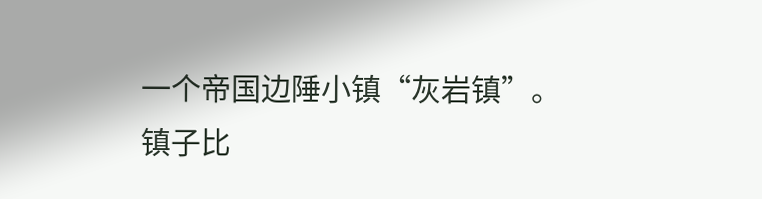一个帝国边陲小镇“灰岩镇”。
镇子比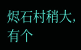烬石村稍大,有个